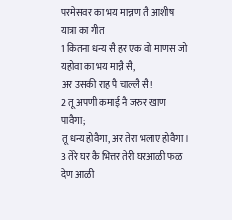परमेसवर का भय मान्नण तै आशीष
यात्रा का गीत
1 कितना धन्य सै हर एक वो माणस जो यहोवा का भय मान्नै सै,
अर उसकी राह पै चाल्लै सै!
2 तू अपणी कमाई नै जरुर खाण पावैगा;
तू धन्य होवैगा, अर तेरा भलाए होवैगा।
3 तेरे घर कै भित्तर तेरी घरआळी फळ देण आळी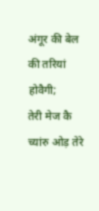अंगूर की बेल की तरियां होवैगी;
तेरी मेज कै च्यांरु ओड़ तेरे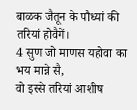बाळक जैतून के पौध्यां की तरियां होवैगें।
4 सुण जो माणस यहोवा का भय मान्ने सै,
वो इस्से तरियां आशीष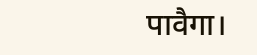पावैगा।